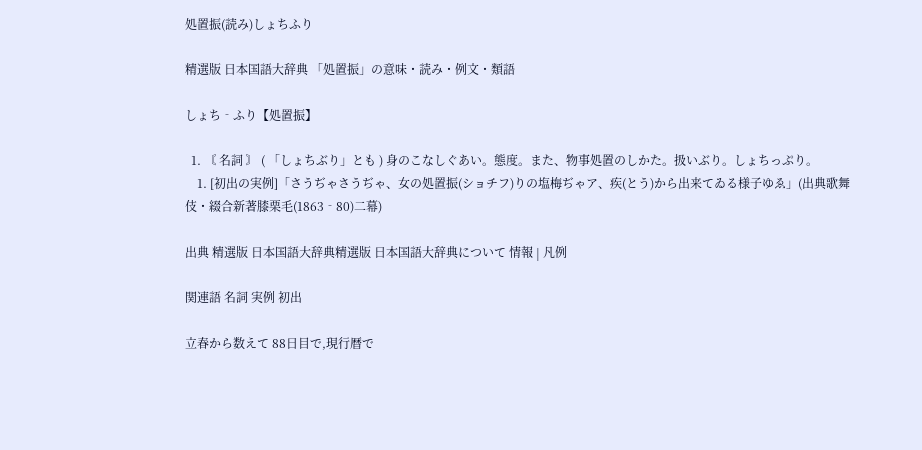処置振(読み)しょちふり

精選版 日本国語大辞典 「処置振」の意味・読み・例文・類語

しょち‐ふり【処置振】

  1. 〘 名詞 〙 ( 「しょちぶり」とも ) 身のこなしぐあい。態度。また、物事処置のしかた。扱いぶり。しょちっぷり。
    1. [初出の実例]「さうぢゃさうぢゃ、女の処置振(ショチフ)りの塩梅ぢゃア、疾(とう)から出来てゐる様子ゆゑ」(出典歌舞伎・綴合新著膝栗毛(1863‐80)二幕)

出典 精選版 日本国語大辞典精選版 日本国語大辞典について 情報 | 凡例

関連語 名詞 実例 初出

立春から数えて 88日目で,現行暦で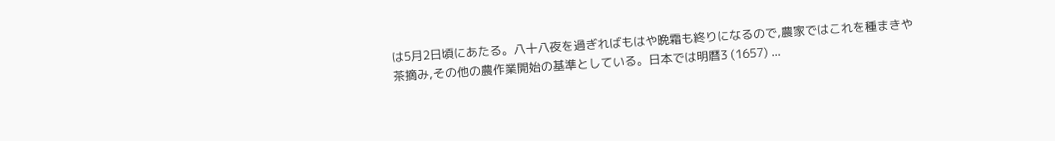は5月2日頃にあたる。八十八夜を過ぎればもはや晩霜も終りになるので,農家ではこれを種まきや茶摘み,その他の農作業開始の基準としている。日本では明暦3 (1657) ...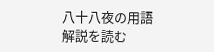八十八夜の用語解説を読む